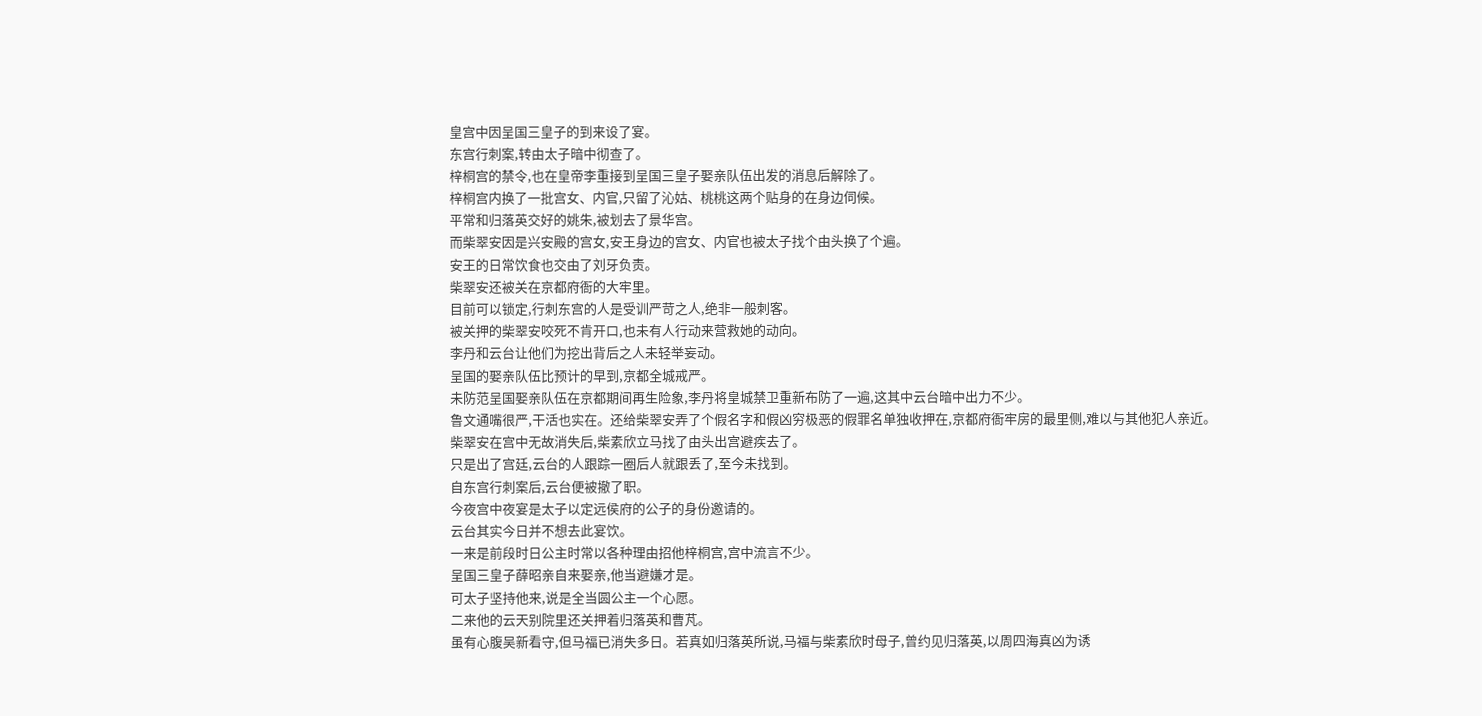皇宫中因呈国三皇子的到来设了宴。
东宫行刺案,转由太子暗中彻查了。
梓桐宫的禁令,也在皇帝李重接到呈国三皇子娶亲队伍出发的消息后解除了。
梓桐宫内换了一批宫女、内官,只留了沁姑、桃桃这两个贴身的在身边伺候。
平常和归落英交好的姚朱,被划去了景华宫。
而柴翠安因是兴安殿的宫女,安王身边的宫女、内官也被太子找个由头换了个遍。
安王的日常饮食也交由了刘牙负责。
柴翠安还被关在京都府衙的大牢里。
目前可以锁定,行刺东宫的人是受训严苛之人,绝非一般刺客。
被关押的柴翠安咬死不肯开口,也未有人行动来营救她的动向。
李丹和云台让他们为挖出背后之人未轻举妄动。
呈国的娶亲队伍比预计的早到,京都全城戒严。
未防范呈国娶亲队伍在京都期间再生险象,李丹将皇城禁卫重新布防了一遍,这其中云台暗中出力不少。
鲁文通嘴很严,干活也实在。还给柴翠安弄了个假名字和假凶穷极恶的假罪名单独收押在,京都府衙牢房的最里侧,难以与其他犯人亲近。
柴翠安在宫中无故消失后,柴素欣立马找了由头出宫避疾去了。
只是出了宫廷,云台的人跟踪一圈后人就跟丢了,至今未找到。
自东宫行刺案后,云台便被撤了职。
今夜宫中夜宴是太子以定远侯府的公子的身份邀请的。
云台其实今日并不想去此宴饮。
一来是前段时日公主时常以各种理由招他梓桐宫,宫中流言不少。
呈国三皇子薛昭亲自来娶亲,他当避嫌才是。
可太子坚持他来,说是全当圆公主一个心愿。
二来他的云天别院里还关押着归落英和曹芃。
虽有心腹吴新看守,但马福已消失多日。若真如归落英所说,马福与柴素欣时母子,曾约见归落英,以周四海真凶为诱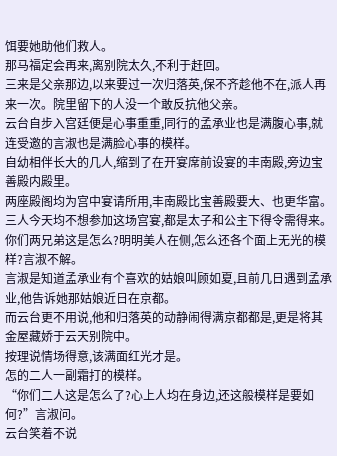饵要她助他们救人。
那马福定会再来,离别院太久,不利于赶回。
三来是父亲那边,以来要过一次归落英,保不齐趁他不在,派人再来一次。院里留下的人没一个敢反抗他父亲。
云台自步入宫廷便是心事重重,同行的孟承业也是满腹心事,就连受邀的言淑也是满脸心事的模样。
自幼相伴长大的几人,缩到了在开宴席前设宴的丰南殿,旁边宝善殿内殿里。
两座殿阁均为宫中宴请所用,丰南殿比宝善殿要大、也更华富。
三人今天均不想参加这场宫宴,都是太子和公主下得令需得来。
你们两兄弟这是怎么?明明美人在侧,怎么还各个面上无光的模样?言淑不解。
言淑是知道孟承业有个喜欢的姑娘叫顾如夏,且前几日遇到孟承业,他告诉她那姑娘近日在京都。
而云台更不用说,他和归落英的动静闹得满京都都是,更是将其金屋藏娇于云天别院中。
按理说情场得意,该满面红光才是。
怎的二人一副霜打的模样。
“你们二人这是怎么了?心上人均在身边,还这般模样是要如何?”言淑问。
云台笑着不说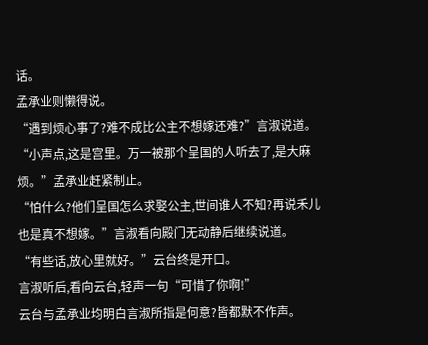话。
孟承业则懒得说。
“遇到烦心事了?难不成比公主不想嫁还难?”言淑说道。
“小声点,这是宫里。万一被那个呈国的人听去了,是大麻烦。”孟承业赶紧制止。
“怕什么?他们呈国怎么求娶公主,世间谁人不知?再说禾儿也是真不想嫁。”言淑看向殿门无动静后继续说道。
“有些话,放心里就好。”云台终是开口。
言淑听后,看向云台,轻声一句“可惜了你啊!”
云台与孟承业均明白言淑所指是何意?皆都默不作声。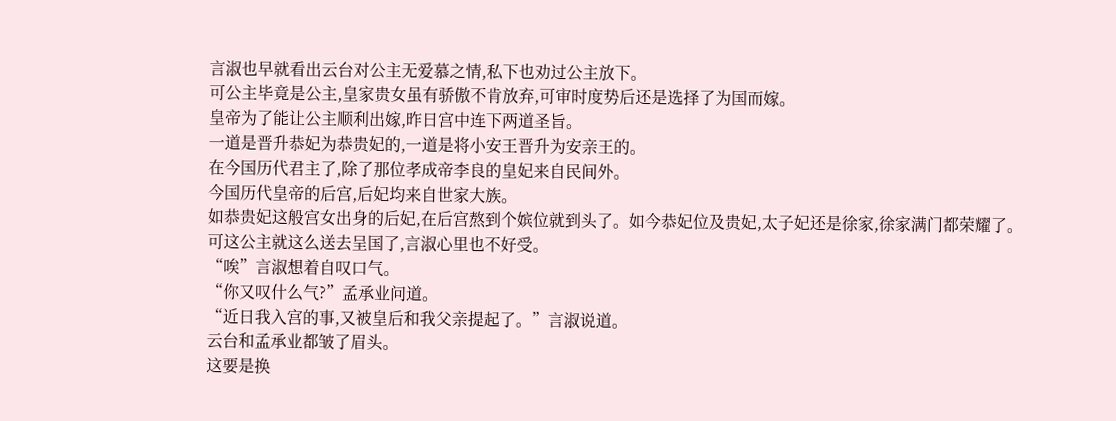言淑也早就看出云台对公主无爱慕之情,私下也劝过公主放下。
可公主毕竟是公主,皇家贵女虽有骄傲不肯放弃,可审时度势后还是选择了为国而嫁。
皇帝为了能让公主顺利出嫁,昨日宫中连下两道圣旨。
一道是晋升恭妃为恭贵妃的,一道是将小安王晋升为安亲王的。
在今国历代君主了,除了那位孝成帝李良的皇妃来自民间外。
今国历代皇帝的后宫,后妃均来自世家大族。
如恭贵妃这般宫女出身的后妃,在后宫熬到个嫔位就到头了。如今恭妃位及贵妃,太子妃还是徐家,徐家满门都荣耀了。
可这公主就这么送去呈国了,言淑心里也不好受。
“唉”言淑想着自叹口气。
“你又叹什么气?”孟承业问道。
“近日我入宫的事,又被皇后和我父亲提起了。”言淑说道。
云台和孟承业都皱了眉头。
这要是换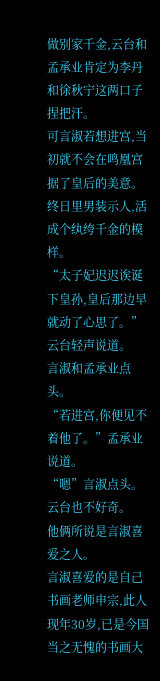做别家千金,云台和孟承业肯定为李丹和徐秋宁这两口子捏把汗。
可言淑若想进宫,当初就不会在鸣凰宫据了皇后的美意。终日里男装示人,活成个纨绔千金的模样。
“太子妃迟迟诶诞下皇孙,皇后那边早就动了心思了。”云台轻声说道。
言淑和孟承业点头。
“若进宫,你便见不着他了。”孟承业说道。
“嗯”言淑点头。
云台也不好奇。
他俩所说是言淑喜爱之人。
言淑喜爱的是自己书画老师申宗,此人现年30岁,已是今国当之无愧的书画大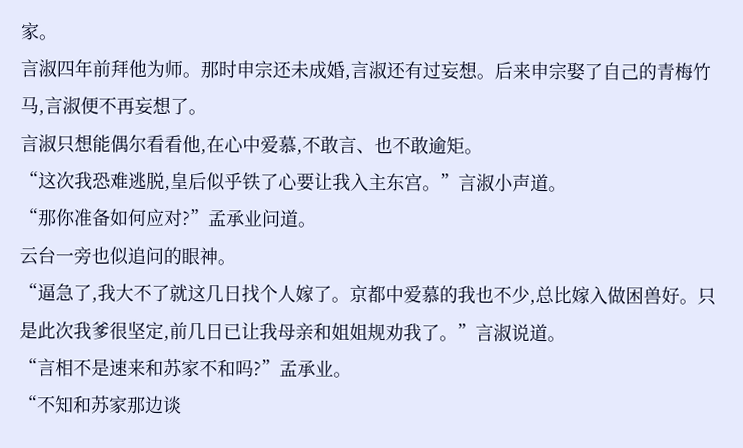家。
言淑四年前拜他为师。那时申宗还未成婚,言淑还有过妄想。后来申宗娶了自己的青梅竹马,言淑便不再妄想了。
言淑只想能偶尔看看他,在心中爱慕,不敢言、也不敢逾矩。
“这次我恐难逃脱,皇后似乎铁了心要让我入主东宫。”言淑小声道。
“那你准备如何应对?”孟承业问道。
云台一旁也似追问的眼神。
“逼急了,我大不了就这几日找个人嫁了。京都中爱慕的我也不少,总比嫁入做困兽好。只是此次我爹很坚定,前几日已让我母亲和姐姐规劝我了。”言淑说道。
“言相不是速来和苏家不和吗?”孟承业。
“不知和苏家那边谈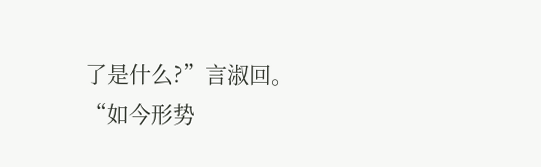了是什么?”言淑回。
“如今形势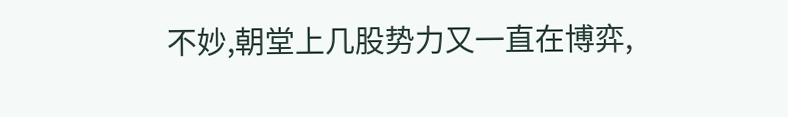不妙,朝堂上几股势力又一直在博弈,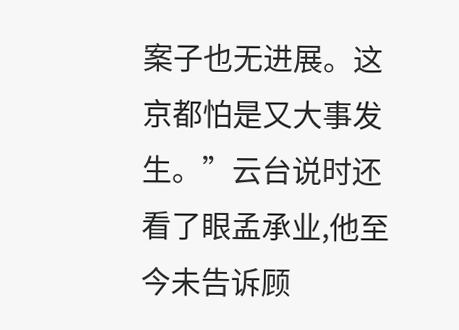案子也无进展。这京都怕是又大事发生。”云台说时还看了眼孟承业,他至今未告诉顾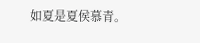如夏是夏侯慕青。